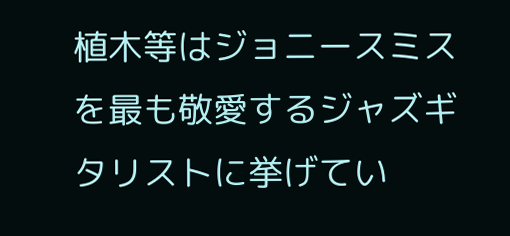植木等はジョニースミスを最も敬愛するジャズギタリストに挙げてい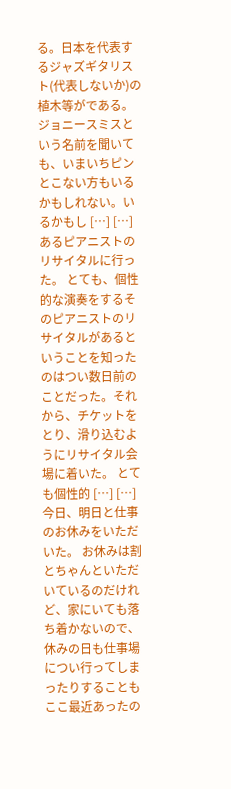る。日本を代表するジャズギタリスト(代表しないか)の植木等がである。 ジョニースミスという名前を聞いても、いまいちピンとこない方もいるかもしれない。いるかもし […] […]
あるピアニストのリサイタルに行った。 とても、個性的な演奏をするそのピアニストのリサイタルがあるということを知ったのはつい数日前のことだった。それから、チケットをとり、滑り込むようにリサイタル会場に着いた。 とても個性的 […] […]
今日、明日と仕事のお休みをいただいた。 お休みは割とちゃんといただいているのだけれど、家にいても落ち着かないので、休みの日も仕事場につい行ってしまったりすることもここ最近あったの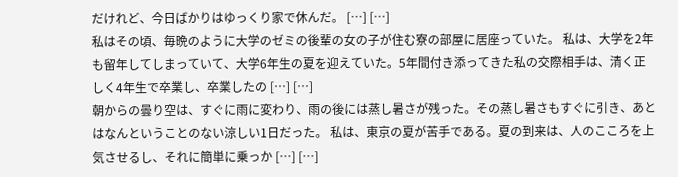だけれど、今日ばかりはゆっくり家で休んだ。 […] […]
私はその頃、毎晩のように大学のゼミの後輩の女の子が住む寮の部屋に居座っていた。 私は、大学を2年も留年してしまっていて、大学6年生の夏を迎えていた。5年間付き添ってきた私の交際相手は、清く正しく4年生で卒業し、卒業したの […] […]
朝からの曇り空は、すぐに雨に変わり、雨の後には蒸し暑さが残った。その蒸し暑さもすぐに引き、あとはなんということのない涼しい1日だった。 私は、東京の夏が苦手である。夏の到来は、人のこころを上気させるし、それに簡単に乗っか […] […]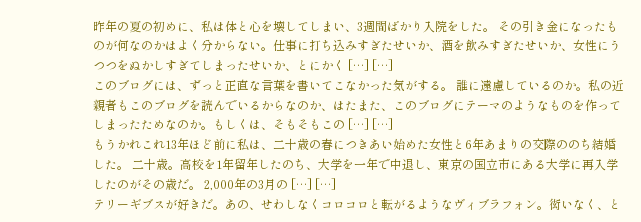昨年の夏の初めに、私は体と心を壊してしまい、3週間ばかり入院をした。 その引き金になったものが何なのかはよく分からない。仕事に打ち込みすぎたせいか、酒を飲みすぎたせいか、女性にうつつをぬかしすぎてしまったせいか、とにかく […] […]
このブログには、ずっと正直な言葉を書いてこなかった気がする。 誰に遠慮しているのか。私の近親者もこのブログを読んでいるからなのか、はたまた、このブログにテーマのようなものを作ってしまったためなのか。もしくは、そもそもこの […] […]
もうかれこれ13年ほど前に私は、二十歳の春につきあい始めた女性と6年あまりの交際ののち結婚した。 二十歳。高校を1年留年したのち、大学を一年で中退し、東京の国立市にある大学に再入学したのがその歳だ。 2,000年の3月の […] […]
テリーギブスが好きだ。あの、せわしなくコロコロと転がるようなヴィブラフォン。衒いなく、と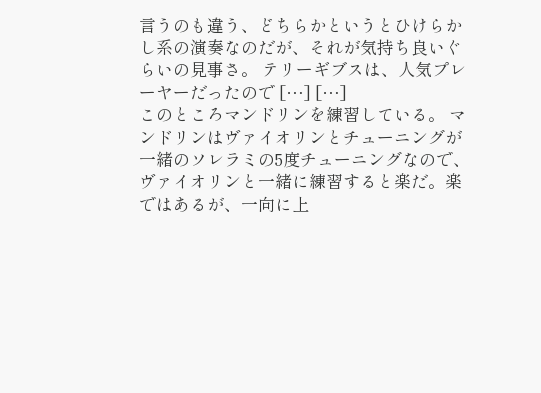言うのも違う、どちらかというとひけらかし系の演奏なのだが、それが気持ち良いぐらいの見事さ。 テリーギブスは、人気プレーヤーだったので […] […]
このところマンドリンを練習している。 マンドリンはヴァイオリンとチューニングが一緒のソレラミの5度チューニングなので、ヴァイオリンと一緒に練習すると楽だ。楽ではあるが、一向に上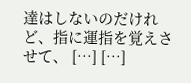達はしないのだけれど、指に運指を覚えさせて、 […] […]